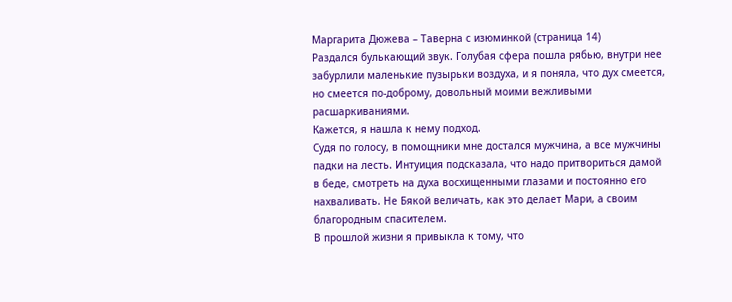Маргарита Дюжева – Таверна с изюминкой (страница 14)
Раздался булькающий звук. Голубая сфера пошла рябью, внутри нее забурлили маленькие пузырьки воздуха, и я поняла, что дух смеется, но смеется по-доброму, довольный моими вежливыми расшаркиваниями.
Кажется, я нашла к нему подход.
Судя по голосу, в помощники мне достался мужчина, а все мужчины падки на лесть. Интуиция подсказала, что надо притвориться дамой в беде, смотреть на духа восхищенными глазами и постоянно его нахваливать. Не Бякой величать, как это делает Мари, а своим благородным спасителем.
В прошлой жизни я привыкла к тому, что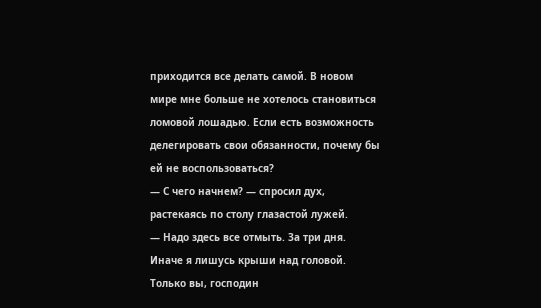приходится все делать самой. В новом мире мне больше не хотелось становиться ломовой лошадью. Если есть возможность делегировать свои обязанности, почему бы ей не воспользоваться?
— С чего начнем? — спросил дух, растекаясь по столу глазастой лужей.
— Надо здесь все отмыть. За три дня. Иначе я лишусь крыши над головой. Только вы, господин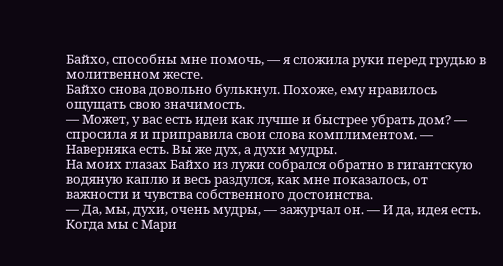Байхо, способны мне помочь, — я сложила руки перед грудью в молитвенном жесте.
Байхо снова довольно булькнул. Похоже, ему нравилось ощущать свою значимость.
— Может, у вас есть идеи как лучше и быстрее убрать дом? — спросила я и приправила свои слова комплиментом. — Наверняка есть. Вы же дух, а духи мудры.
На моих глазах Байхо из лужи собрался обратно в гигантскую водяную каплю и весь раздулся, как мне показалось, от важности и чувства собственного достоинства.
— Да, мы, духи, очень мудры, — зажурчал он. — И да, идея есть. Когда мы с Мари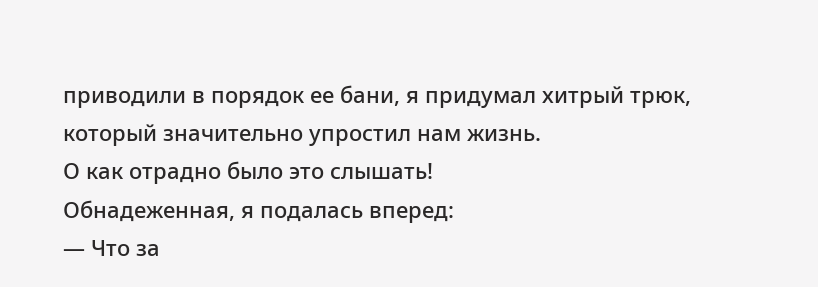приводили в порядок ее бани, я придумал хитрый трюк, который значительно упростил нам жизнь.
О как отрадно было это слышать!
Обнадеженная, я подалась вперед:
— Что за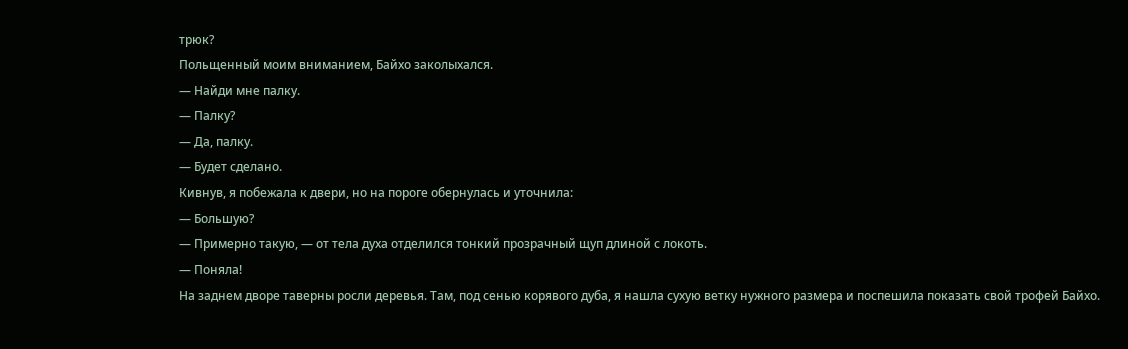трюк?
Польщенный моим вниманием, Байхо заколыхался.
— Найди мне палку.
— Палку?
— Да, палку.
— Будет сделано.
Кивнув, я побежала к двери, но на пороге обернулась и уточнила:
— Большую?
— Примерно такую, — от тела духа отделился тонкий прозрачный щуп длиной с локоть.
— Поняла!
На заднем дворе таверны росли деревья. Там, под сенью корявого дуба, я нашла сухую ветку нужного размера и поспешила показать свой трофей Байхо.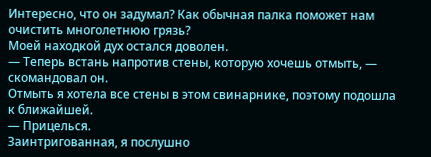Интересно, что он задумал? Как обычная палка поможет нам очистить многолетнюю грязь?
Моей находкой дух остался доволен.
— Теперь встань напротив стены, которую хочешь отмыть, — скомандовал он.
Отмыть я хотела все стены в этом свинарнике, поэтому подошла к ближайшей.
— Прицелься.
Заинтригованная, я послушно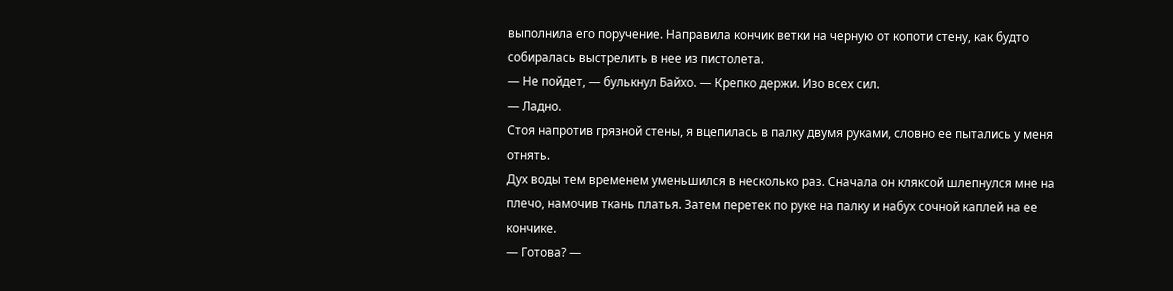выполнила его поручение. Направила кончик ветки на черную от копоти стену, как будто собиралась выстрелить в нее из пистолета.
— Не пойдет, — булькнул Байхо. — Крепко держи. Изо всех сил.
— Ладно.
Стоя напротив грязной стены, я вцепилась в палку двумя руками, словно ее пытались у меня отнять.
Дух воды тем временем уменьшился в несколько раз. Сначала он кляксой шлепнулся мне на плечо, намочив ткань платья. Затем перетек по руке на палку и набух сочной каплей на ее кончике.
— Готова? —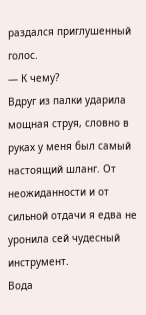раздался приглушенный голос.
— К чему?
Вдруг из палки ударила мощная струя, словно в руках у меня был самый настоящий шланг. От неожиданности и от сильной отдачи я едва не уронила сей чудесный инструмент.
Вода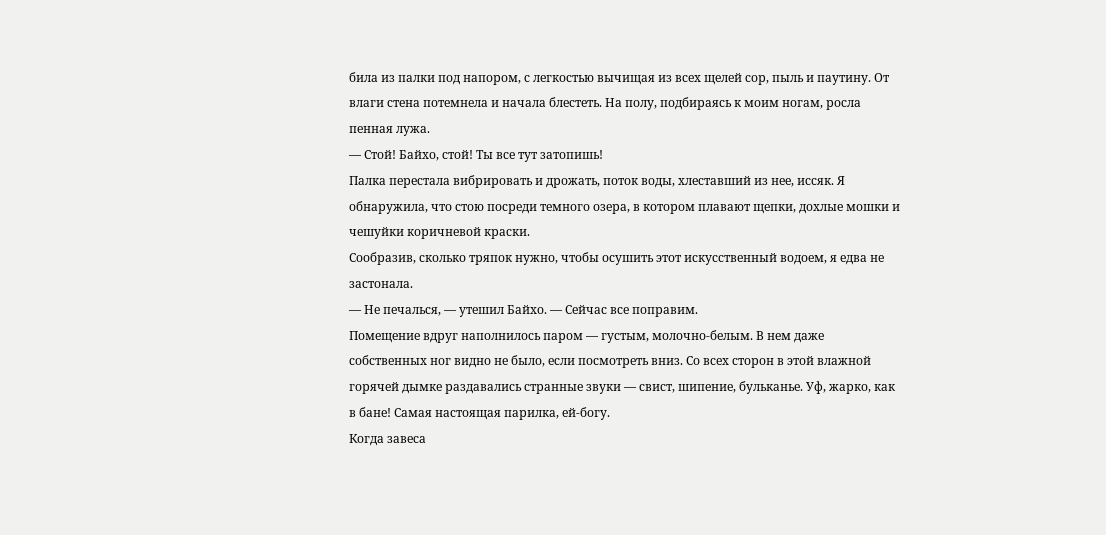била из палки под напором, с легкостью вычищая из всех щелей сор, пыль и паутину. От влаги стена потемнела и начала блестеть. На полу, подбираясь к моим ногам, росла пенная лужа.
— Стой! Байхо, стой! Ты все тут затопишь!
Палка перестала вибрировать и дрожать, поток воды, хлеставший из нее, иссяк. Я обнаружила, что стою посреди темного озера, в котором плавают щепки, дохлые мошки и чешуйки коричневой краски.
Сообразив, сколько тряпок нужно, чтобы осушить этот искусственный водоем, я едва не застонала.
— Не печалься, — утешил Байхо. — Сейчас все поправим.
Помещение вдруг наполнилось паром — густым, молочно-белым. В нем даже собственных ног видно не было, если посмотреть вниз. Со всех сторон в этой влажной горячей дымке раздавались странные звуки — свист, шипение, бульканье. Уф, жарко, как в бане! Самая настоящая парилка, ей-богу.
Когда завеса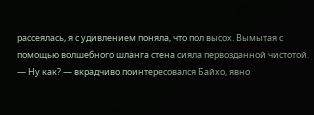рассеялась, я с удивлением поняла, что пол высох. Вымытая с помощью волшебного шланга стена сияла первозданной чистотой.
— Ну как? — вкрадчиво поинтересовался Байхо, явно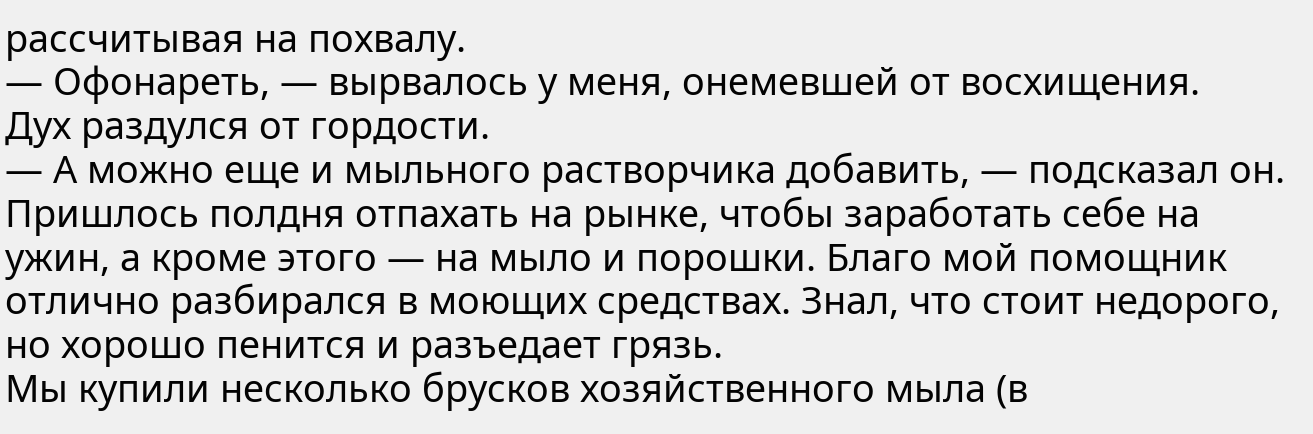рассчитывая на похвалу.
— Офонареть, — вырвалось у меня, онемевшей от восхищения.
Дух раздулся от гордости.
— А можно еще и мыльного растворчика добавить, — подсказал он.
Пришлось полдня отпахать на рынке, чтобы заработать себе на ужин, а кроме этого — на мыло и порошки. Благо мой помощник отлично разбирался в моющих средствах. Знал, что стоит недорого, но хорошо пенится и разъедает грязь.
Мы купили несколько брусков хозяйственного мыла (в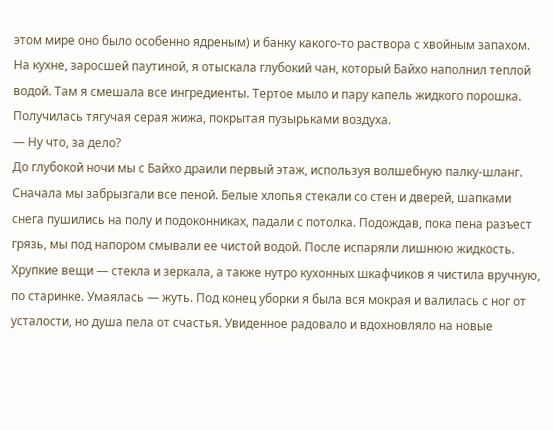этом мире оно было особенно ядреным) и банку какого-то раствора с хвойным запахом.
На кухне, заросшей паутиной, я отыскала глубокий чан, который Байхо наполнил теплой водой. Там я смешала все ингредиенты. Тертое мыло и пару капель жидкого порошка. Получилась тягучая серая жижа, покрытая пузырьками воздуха.
— Ну что, за дело?
До глубокой ночи мы с Байхо драили первый этаж, используя волшебную палку-шланг. Сначала мы забрызгали все пеной. Белые хлопья стекали со стен и дверей, шапками снега пушились на полу и подоконниках, падали с потолка. Подождав, пока пена разъест грязь, мы под напором смывали ее чистой водой. После испаряли лишнюю жидкость.
Хрупкие вещи — стекла и зеркала, а также нутро кухонных шкафчиков я чистила вручную, по старинке. Умаялась — жуть. Под конец уборки я была вся мокрая и валилась с ног от усталости, но душа пела от счастья. Увиденное радовало и вдохновляло на новые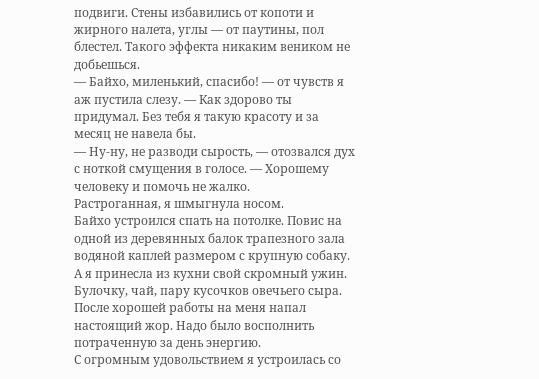подвиги. Стены избавились от копоти и жирного налета, углы — от паутины, пол блестел. Такого эффекта никаким веником не добьешься.
— Байхо, миленький, спасибо! — от чувств я аж пустила слезу. — Как здорово ты придумал. Без тебя я такую красоту и за месяц не навела бы.
— Ну-ну, не разводи сырость, — отозвался дух с ноткой смущения в голосе. — Хорошему человеку и помочь не жалко.
Растроганная, я шмыгнула носом.
Байхо устроился спать на потолке. Повис на одной из деревянных балок трапезного зала водяной каплей размером с крупную собаку. А я принесла из кухни свой скромный ужин. Булочку, чай, пару кусочков овечьего сыра. После хорошей работы на меня напал настоящий жор. Надо было восполнить потраченную за день энергию.
С огромным удовольствием я устроилась со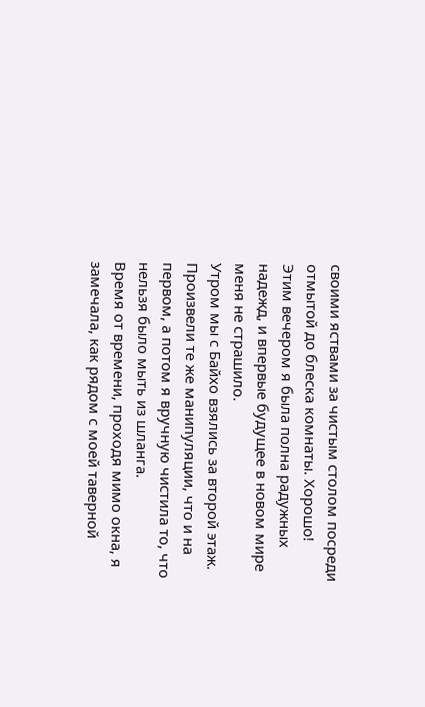своими яствами за чистым столом посреди отмытой до блеска комнаты. Хорошо!
Этим вечером я была полна радужных надежд, и впервые будущее в новом мире меня не страшило.
Утром мы с Байхо взялись за второй этаж. Произвели те же манипуляции, что и на первом, а потом я вручную чистила то, что нельзя было мыть из шланга.
Время от времени, проходя мимо окна, я замечала, как рядом с моей таверной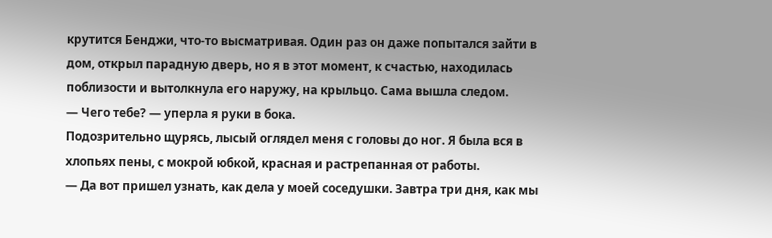крутится Бенджи, что-то высматривая. Один раз он даже попытался зайти в дом, открыл парадную дверь, но я в этот момент, к счастью, находилась поблизости и вытолкнула его наружу, на крыльцо. Сама вышла следом.
— Чего тебе? — уперла я руки в бока.
Подозрительно щурясь, лысый оглядел меня с головы до ног. Я была вся в хлопьях пены, с мокрой юбкой, красная и растрепанная от работы.
— Да вот пришел узнать, как дела у моей соседушки. Завтра три дня, как мы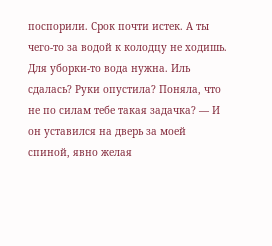поспорили. Срок почти истек. А ты чего-то за водой к колодцу не ходишь. Для уборки-то вода нужна. Иль сдалась? Руки опустила? Поняла, что не по силам тебе такая задачка? — И он уставился на дверь за моей спиной, явно желая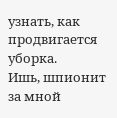узнать, как продвигается уборка.
Ишь, шпионит за мной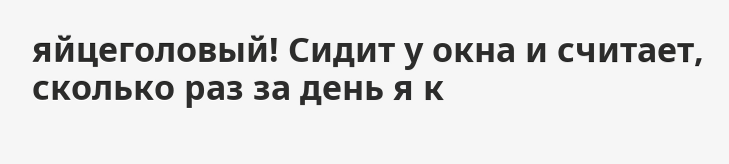яйцеголовый! Сидит у окна и считает, сколько раз за день я к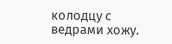колодцу с ведрами хожу.